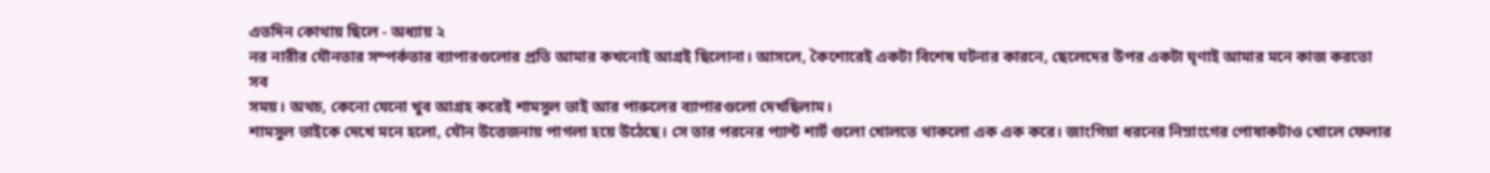এতদিন কোথায় ছিলে - অধ্যায় ২
নর নারীর যৌনতার সম্পর্কতার ব্যাপারগুলোর প্রতি আমার কখনোই আগ্রই ছিলোনা। আসলে, কৈশোরেই একটা বিশেষ ঘটনার কারনে, ছেলেদের উপর একটা ঘৃণাই আমার মনে কাজ করতো সব
সময়। অথচ, কেনো যেনো খুব আগ্রহ করেই শামসুল ভাই আর পারুলের ব্যাপারগুলো দেখছিলাম।
শামসুল ভাইকে দেখে মনে হলো, যৌন উত্তেজনায় পাগলা হয়ে উঠেছে। সে তার পরনের প্যান্ট শার্ট গুলো খোলতে থাকলো এক এক করে। জাংগিয়া ধরনের নিম্নাংগের পোষাকটাও খোলে ফেলার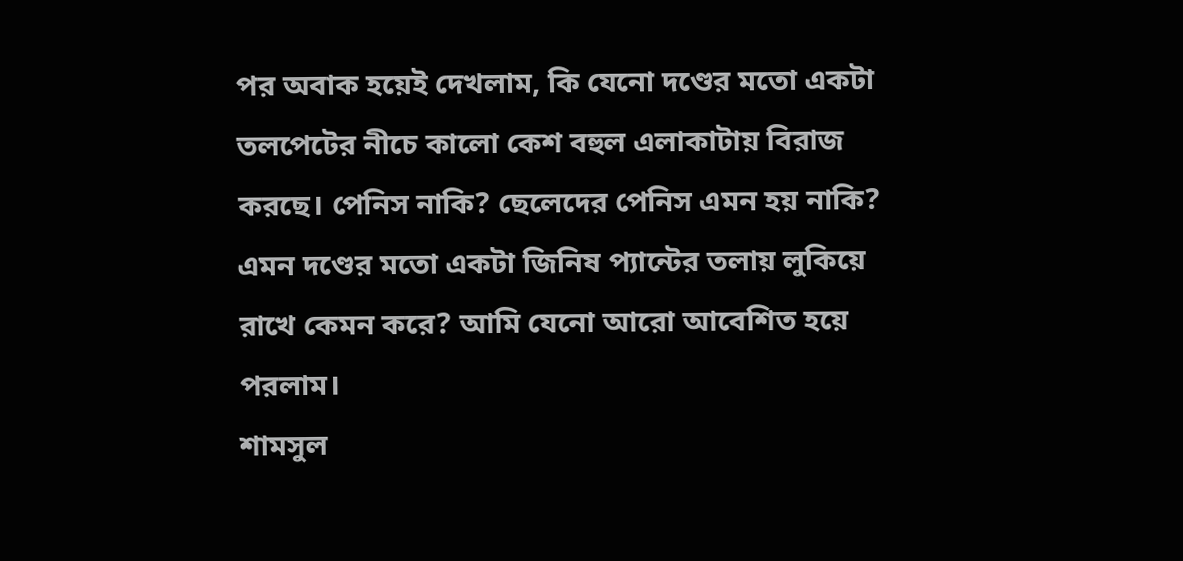পর অবাক হয়েই দেখলাম, কি যেনো দণ্ডের মতো একটা তলপেটের নীচে কালো কেশ বহুল এলাকাটায় বিরাজ করছে। পেনিস নাকি? ছেলেদের পেনিস এমন হয় নাকি? এমন দণ্ডের মতো একটা জিনিষ প্যান্টের তলায় লুকিয়ে রাখে কেমন করে? আমি যেনো আরো আবেশিত হয়ে পরলাম।
শামসুল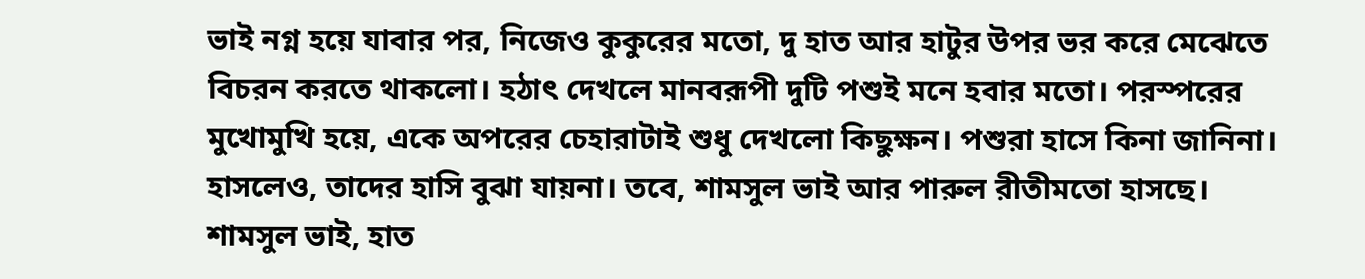ভাই নগ্ন হয়ে যাবার পর, নিজেও কুকুরের মতো, দু হাত আর হাটুর উপর ভর করে মেঝেতে বিচরন করতে থাকলো। হঠাৎ দেখলে মানবরূপী দুটি পশুই মনে হবার মতো। পরস্পরের মুখোমুখি হয়ে, একে অপরের চেহারাটাই শুধু দেখলো কিছুক্ষন। পশুরা হাসে কিনা জানিনা। হাসলেও, তাদের হাসি বুঝা যায়না। তবে, শামসুল ভাই আর পারুল রীতীমতো হাসছে।
শামসুল ভাই, হাত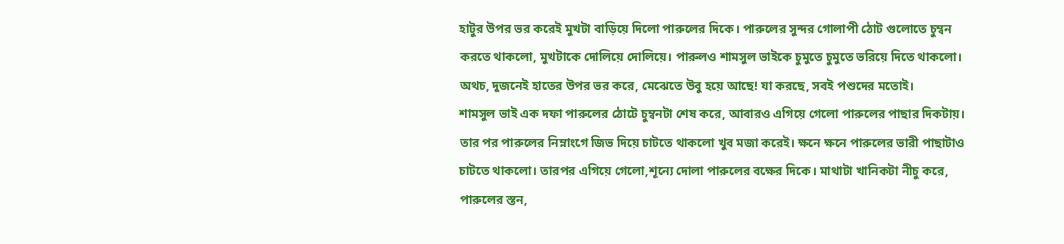হাটুর উপর ভর করেই মুখটা বাড়িয়ে দিলো পারুলের দিকে। পারুলের সুন্দর গোলাপী ঠোট গুলোতে চুম্বন করতে থাকলো, মুখটাকে দোলিয়ে দোলিয়ে। পারুলও শামসুল ভাইকে চুমুতে চুমুতে ভরিয়ে দিতে থাকলো। অথচ, দুজনেই হাতের উপর ভর করে, মেঝেতে উবু হয়ে আছে! যা করছে, সবই পশুদের মতোই।
শামসুল ভাই এক দফা পারুলের ঠোটে চুম্বনটা শেষ করে, আবারও এগিয়ে গেলো পারুলের পাছার দিকটায়। তার পর পারুলের নিম্নাংগে জিভ দিয়ে চাটতে থাকলো খুব মজা করেই। ক্ষনে ক্ষনে পারুলের ভারী পাছাটাও চাটতে থাকলো। তারপর এগিয়ে গেলো,শূন্যে দোলা পারুলের বক্ষের দিকে। মাথাটা খানিকটা নীচু করে, পারুলের স্তন,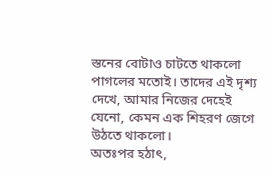স্তনের বোটাও চাটতে থাকলো পাগলের মতোই। তাদের এই দৃশ্য দেখে, আমার নিজের দেহেই যেনো, কেমন এক শিহরণ জেগে উঠতে থাকলো।
অতঃপর হঠাৎ,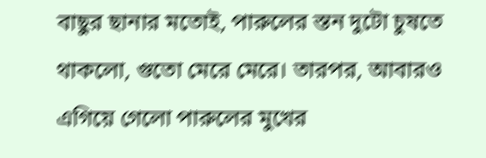বাছুর ছানার মতোই, পারুলের স্তন দুটো চুষতে থাকলো, গুতো মেরে মেরে। তারপর, আবারও এগিয়ে গেলো পারুলের মুখের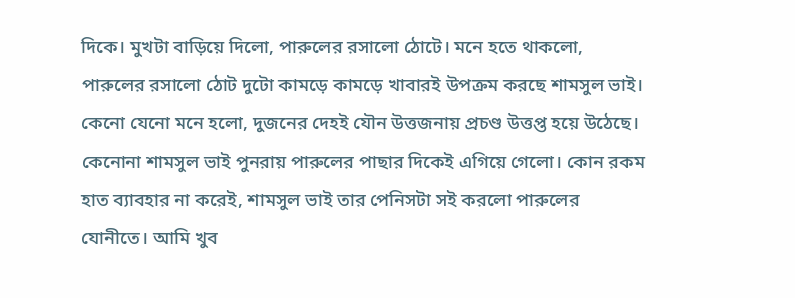দিকে। মুখটা বাড়িয়ে দিলো, পারুলের রসালো ঠোটে। মনে হতে থাকলো, পারুলের রসালো ঠোট দুটো কামড়ে কামড়ে খাবারই উপক্রম করছে শামসুল ভাই।
কেনো যেনো মনে হলো, দুজনের দেহই যৌন উত্তজনায় প্রচণ্ড উত্তপ্ত হয়ে উঠেছে। কেনোনা শামসুল ভাই পুনরায় পারুলের পাছার দিকেই এগিয়ে গেলো। কোন রকম হাত ব্যাবহার না করেই, শামসুল ভাই তার পেনিসটা সই করলো পারুলের যোনীতে। আমি খুব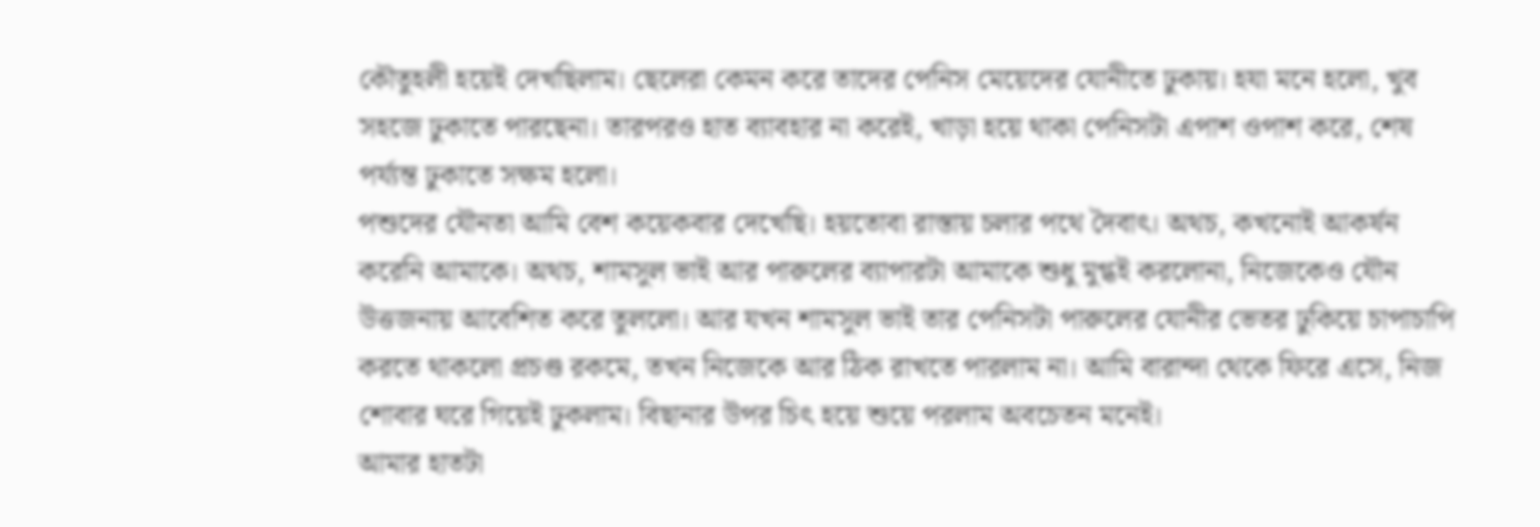কৌতুহলী হয়েই দেখছিলাম। ছেলেরা কেমন করে তাদের পেনিস মেয়েদের যোনীতে ঢুকায়। হযা মনে হলো, খুব সহজে ঢুকাতে পারছেনা। তারপরও হাত ব্যাবহার না করেই, খাড়া হয়ে থাকা পেনিসটা এপাশ ওপাশ করে, শেষ পর্য্যন্ত ঢুকাতে সক্ষম হলো।
পশুদের যৌনতা আমি বেশ কয়েকবার দেখেছি। হয়তোবা রাস্তায় চলার পথে দৈবাৎ। অথচ, কখনোই আকর্ষন করেনি আমাকে। অথচ, শামসুল ভাই আর পারুলের ব্যাপারটা আমাকে শুধু মুগ্ধই করলোনা, নিজেকেও যৌন উত্তজনায় আবেশিত করে তুললো। আর যখন শামসুল ভাই তার পেনিসটা পারুলের যোনীর ভেতর ঢুকিয়ে চাপাচাপি করতে থাকলো প্রচণ্ড রকমে, তখন নিজেকে আর ঠিক রাখতে পারলাম না। আমি বারান্দা থেকে ফিরে এসে, নিজ শোবার ঘরে গিয়েই ঢুকলাম। বিছানার উপর চিৎ হয়ে শুয়ে পরলাম অবচেতন মনেই।
আমার হাতটা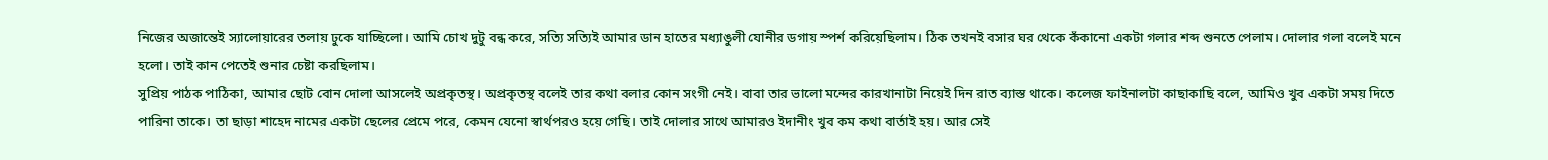নিজের অজান্তেই স্যালোয়ারের তলায় ঢুকে যাচ্ছিলো। আমি চোখ দুটু বন্ধ করে, সত্যি সত্যিই আমার ডান হাতের মধ্যাঙুলী যোনীর ডগায় স্পর্শ করিয়েছিলাম। ঠিক তখনই বসার ঘর থেকে কঁকানো একটা গলার শব্দ শুনতে পেলাম। দোলার গলা বলেই মনে হলো। তাই কান পেতেই শুনার চেষ্টা করছিলাম।
সুপ্রিয় পাঠক পাঠিকা, আমার ছোট বোন দোলা আসলেই অপ্রকৃতস্থ। অপ্রকৃতস্থ বলেই তার কথা বলার কোন সংগী নেই। বাবা তার ভালো মন্দের কারখানাটা নিয়েই দিন রাত ব্যাস্ত থাকে। কলেজ ফাইনালটা কাছাকাছি বলে, আমিও খুব একটা সময় দিতে পারিনা তাকে। তা ছাড়া শাহেদ নামের একটা ছেলের প্রেমে পরে, কেমন যেনো স্বার্থপরও হয়ে গেছি। তাই দোলার সাথে আমারও ইদানীং খুব কম কথা বার্তাই হয়। আর সেই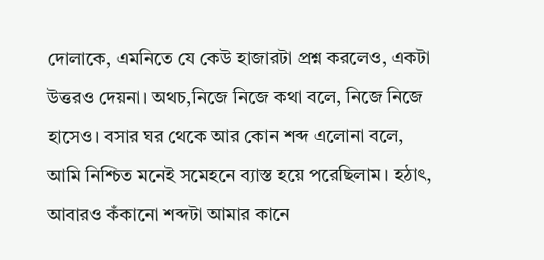দোলাকে, এমনিতে যে কেউ হাজারটা প্রশ্ন করলেও, একটা উত্তরও দেয়না। অথচ,নিজে নিজে কথা বলে, নিজে নিজে হাসেও। বসার ঘর থেকে আর কোন শব্দ এলোনা বলে, আমি নিশ্চিত মনেই সমেহনে ব্যাস্ত হয়ে পরেছিলাম। হঠাৎ, আবারও কঁকানো শব্দটা আমার কানে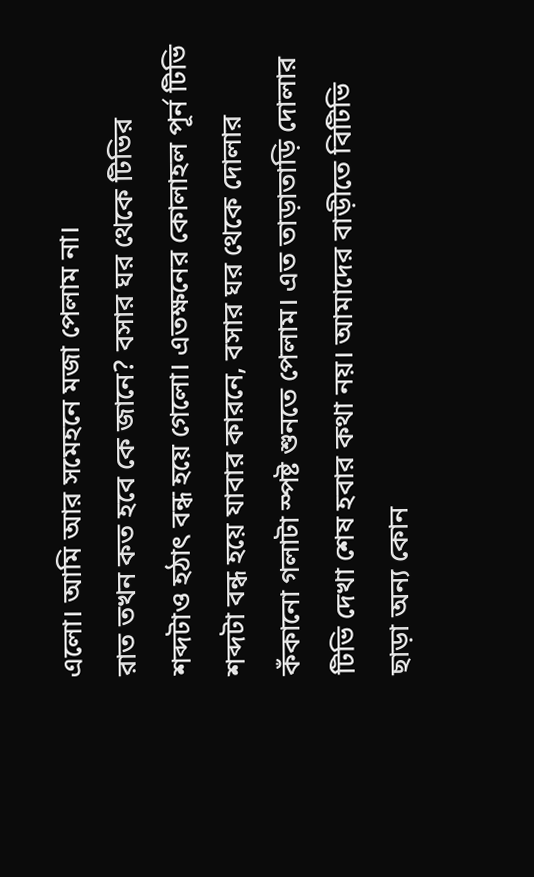এলো। আমি আর সমেহনে মজা পেলাম না।
রাত তখন কত হবে কে জানে? বসার ঘর থেকে টিভির শব্দটাও হঠাৎ বন্ধ হয়ে গেলো। এতক্ষনের কোলাহল পূর্ন টিভি শব্দটা বন্ধ হয়ে যাবার কারনে, বসার ঘর থেকে দোলার কঁকানো গলাটা স্পষ্ট শুনতে পেলাম। এত তাড়াতাড়ি দোলার টিভি দেখা শেষ হবার কথা নয়। আমাদের বাড়ীতে বিটিভি ছাড়া অন্য কোন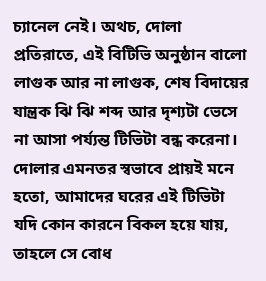চ্যানেল নেই। অথচ, দোলা প্রতিরাতে, এই বিটিভি অনুষ্ঠান বালো লাগুক আর না লাগুক, শেষ বিদায়ের যান্ত্রক ঝি ঝি শব্দ আর দৃশ্যটা ভেসে না আসা পর্য্যন্ত টিভিটা বন্ধ করেনা। দোলার এমনতর স্বভাবে প্রায়ই মনে হতো, আমাদের ঘরের এই টিভিটা যদি কোন কারনে বিকল হয়ে যায়, তাহলে সে বোধ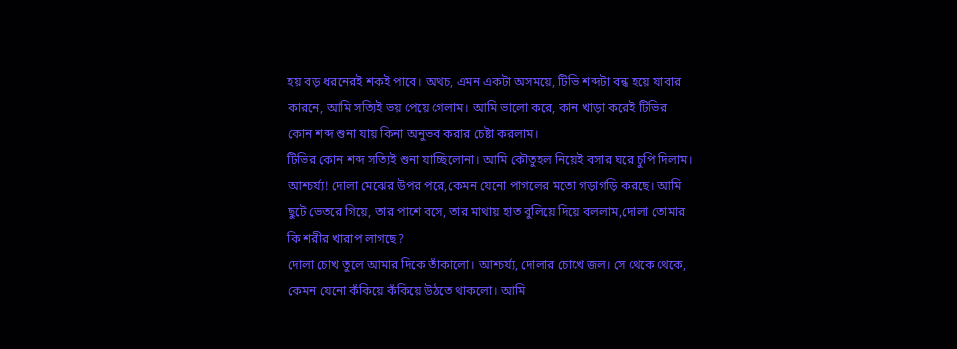হয় বড় ধরনেরই শকই পাবে। অথচ, এমন একটা অসময়ে, টিভি শব্দটা বন্ধ হয়ে যাবার কারনে, আমি সত্যিই ভয় পেয়ে গেলাম। আমি ভালো করে, কান খাড়া করেই টিভির কোন শব্দ শুনা যায় কিনা অনুভব করার চেষ্টা করলাম।
টিভির কোন শব্দ সত্যিই শুনা যাচ্ছিলোনা। আমি কৌতুহল নিয়েই বসার ঘরে চুপি দিলাম। আশ্চর্য্য! দোলা মেঝের উপর পরে,কেমন যেনো পাগলের মতো গড়াগড়ি করছে। আমি ছুটে ভেতরে গিয়ে, তার পাশে বসে, তার মাথায় হাত বুলিয়ে দিয়ে বললাম,দোলা তোমার কি শরীর খারাপ লাগছে?
দোলা চোখ তুলে আমার দিকে তাঁকালো। আশ্চর্য্য, দোলার চোখে জল। সে থেকে থেকে, কেমন যেনো কঁকিয়ে কঁকিয়ে উঠতে থাকলো। আমি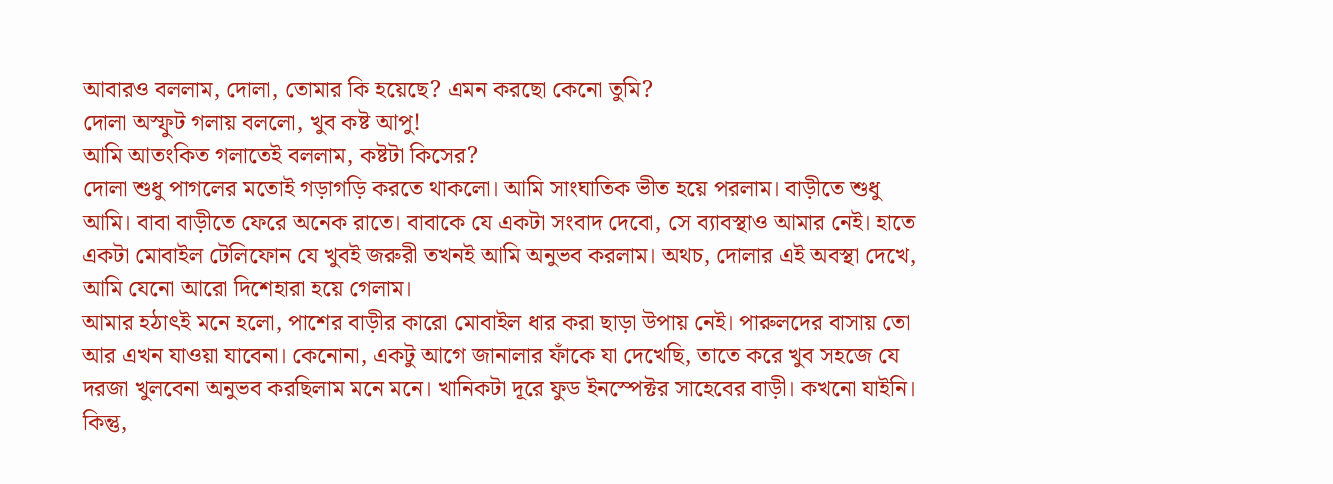আবারও বললাম, দোলা, তোমার কি হয়েছে? এমন করছো কেনো তুমি?
দোলা অস্ফুট গলায় বললো, খুব কষ্ট আপু!
আমি আতংকিত গলাতেই বললাম, কষ্টটা কিসের?
দোলা শুধু পাগলের মতোই গড়াগড়ি করতে থাকলো। আমি সাংঘাতিক ভীত হয়ে পরলাম। বাড়ীতে শুধু আমি। বাবা বাড়ীতে ফেরে অনেক রাতে। বাবাকে যে একটা সংবাদ দেবো, সে ব্যাবস্থাও আমার নেই। হাতে একটা মোবাইল টেলিফোন যে খুবই জরুরী তখনই আমি অনুভব করলাম। অথচ, দোলার এই অবস্থা দেখে, আমি যেনো আরো দিশেহারা হয়ে গেলাম।
আমার হঠাৎই মনে হলো, পাশের বাড়ীর কারো মোবাইল ধার করা ছাড়া উপায় নেই। পারুলদের বাসায় তো আর এখন যাওয়া যাবেনা। কেনোনা, একটু আগে জানালার ফাঁকে যা দেখেছি, তাতে করে খুব সহজে যে দরজা খুলবেনা অনুভব করছিলাম মনে মনে। খানিকটা দূরে ফুড ইনস্পেক্টর সাহেবের বাড়ী। কখনো যাইনি। কিন্তু,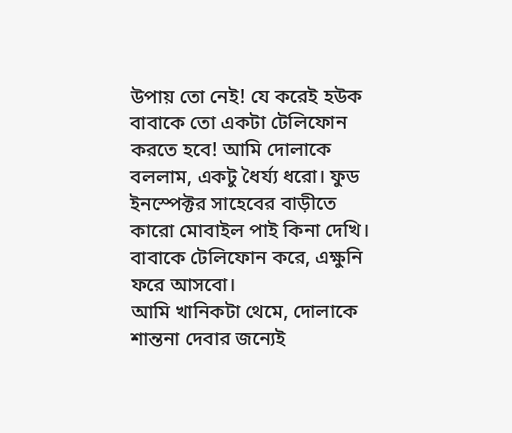উপায় তো নেই! যে করেই হউক বাবাকে তো একটা টেলিফোন করতে হবে! আমি দোলাকে বললাম, একটু ধৈর্য্য ধরো। ফুড ইনস্পেক্টর সাহেবের বাড়ীতে কারো মোবাইল পাই কিনা দেখি। বাবাকে টেলিফোন করে, এক্ষুনি ফরে আসবো।
আমি খানিকটা থেমে, দোলাকে শান্তনা দেবার জন্যেই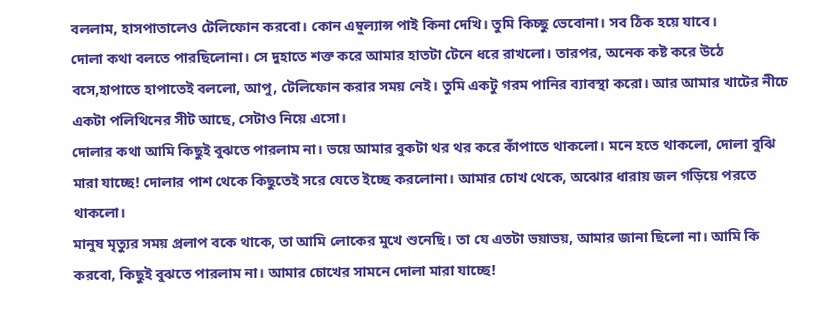বললাম, হাসপাতালেও টেলিফোন করবো। কোন এম্বুল্যান্স পাই কিনা দেখি। তুমি কিচ্ছু ভেবোনা। সব ঠিক হয়ে যাবে।
দোলা কথা বলতে পারছিলোনা। সে দুহাতে শক্ত করে আমার হাতটা টেনে ধরে রাখলো। তারপর, অনেক কষ্ট করে উঠে বসে,হাপাতে হাপাতেই বললো, আপু, টেলিফোন করার সময় নেই। তুমি একটু গরম পানির ব্যাবস্থা করো। আর আমার খাটের নীচে একটা পলিথিনের সীট আছে, সেটাও নিয়ে এসো।
দোলার কথা আমি কিছুই বুঝতে পারলাম না। ভয়ে আমার বুকটা থর থর করে কাঁপাতে থাকলো। মনে হতে থাকলো, দোলা বুঝি মারা যাচ্ছে! দোলার পাশ থেকে কিছুতেই সরে যেতে ইচ্ছে করলোনা। আমার চোখ থেকে, অঝোর ধারায় জল গড়িয়ে পরতে থাকলো।
মানুষ মৃত্যুর সময় প্রলাপ বকে থাকে, তা আমি লোকের মুখে শুনেছি। তা যে এতটা ভয়াভয়, আমার জানা ছিলো না। আমি কি করবো, কিছুই বুঝতে পারলাম না। আমার চোখের সামনে দোলা মারা যাচ্ছে!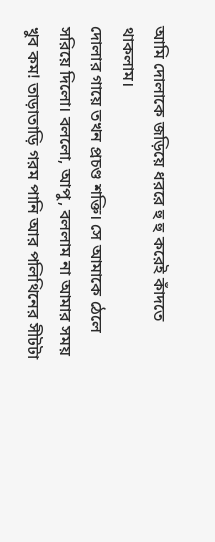আমি দোলাকে জড়িয়ে ধররে হু হু করেই কাঁদতে থাকলাম।
দোলার গায়ে তখন প্রচণ্ড শক্তি। সে আমাকে ঠেলে সরিয়ে দিলো। বললো, আপু, বললাম না আমার সময় খুব কম! তাড়াতাড়ি গরম পানি আর পলিথিনের সীটটা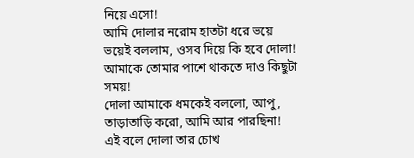নিয়ে এসো!
আমি দোলার নরোম হাতটা ধরে ভয়ে ভয়েই বললাম, ওসব দিয়ে কি হবে দোলা! আমাকে তোমার পাশে থাকতে দাও কিছুটা সময়!
দোলা আমাকে ধমকেই বললো, আপু, তাড়াতাড়ি করো, আমি আর পারছিনা!
এই বলে দোলা তার চোখ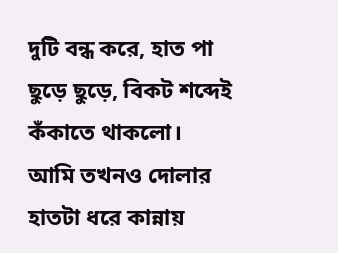দুটি বন্ধ করে, হাত পা ছুড়ে ছুড়ে, বিকট শব্দেই কঁকাতে থাকলো।
আমি তখনও দোলার হাতটা ধরে কান্নায়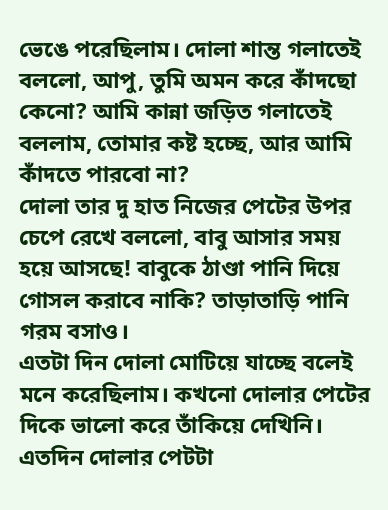ভেঙে পরেছিলাম। দোলা শান্ত গলাতেই বললো, আপু, তুমি অমন করে কাঁদছো কেনো? আমি কান্না জড়িত গলাতেই বললাম, তোমার কষ্ট হচ্ছে, আর আমি
কাঁদতে পারবো না?
দোলা তার দু হাত নিজের পেটের উপর চেপে রেখে বললো, বাবু আসার সময় হয়ে আসছে! বাবুকে ঠাণ্ডা পানি দিয়ে গোসল করাবে নাকি? তাড়াতাড়ি পানি গরম বসাও।
এতটা দিন দোলা মোটিয়ে যাচ্ছে বলেই মনে করেছিলাম। কখনো দোলার পেটের দিকে ভালো করে তাঁকিয়ে দেখিনি। এতদিন দোলার পেটটা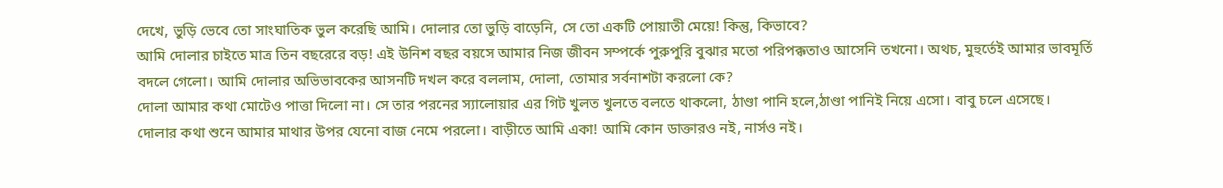দেখে, ভুড়ি ভেবে তো সাংঘাতিক ভুল করেছি আমি। দোলার তো ভুড়ি বাড়েনি, সে তো একটি পোয়াতী মেয়ে! কিন্তু, কিভাবে?
আমি দোলার চাইতে মাত্র তিন বছরেরে বড়! এই উনিশ বছর বয়সে আমার নিজ জীবন সম্পর্কে পুরুপুরি বুঝার মতো পরিপক্কতাও আসেনি তখনো। অথচ, মুহুর্তেই আমার ভাবমূর্তি বদলে গেলো। আমি দোলার অভিভাবকের আসনটি দখল করে বললাম, দোলা, তোমার সর্বনাশটা করলো কে?
দোলা আমার কথা মোটেও পাত্তা দিলো না। সে তার পরনের স্যালোয়ার এর গিট খুলত খুলতে বলতে থাকলো, ঠাণ্ডা পানি হলে,ঠাণ্ডা পানিই নিয়ে এসো। বাবু চলে এসেছে।
দোলার কথা শুনে আমার মাথার উপর যেনো বাজ নেমে পরলো। বাড়ীতে আমি একা! আমি কোন ডাক্তারও নই, নার্সও নই।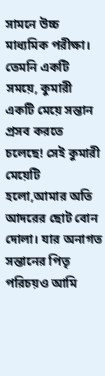সামনে উচ্চ মাধ্যমিক পরীক্ষা। তেমনি একটি সময়ে, কুমারী একটি মেয়ে সন্তান প্রসব করতে চলেছে! সেই কুমারী মেয়েটি হলো,আমার অতি আদরের ছোট বোন দোলা। যার অনাগত সন্তানের পিতৃ পরিচয়ও আমি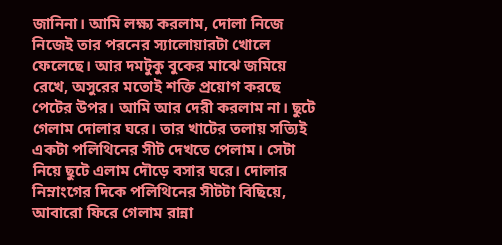জানিনা। আমি লক্ষ্য করলাম, দোলা নিজে নিজেই তার পরনের স্যালোয়ারটা খোলে ফেলেছে। আর দমটুকু বুকের মাঝে জমিয়ে রেখে, অসুরের মতোই শক্তি প্রয়োগ করছে পেটের উপর। আমি আর দেরী করলাম না। ছুটে গেলাম দোলার ঘরে। তার খাটের তলায় সত্যিই একটা পলিথিনের সীট দেখতে পেলাম। সেটা নিয়ে ছুটে এলাম দৌড়ে বসার ঘরে। দোলার নিম্নাংগের দিকে পলিথিনের সীটটা বিছিয়ে, আবারো ফিরে গেলাম রান্না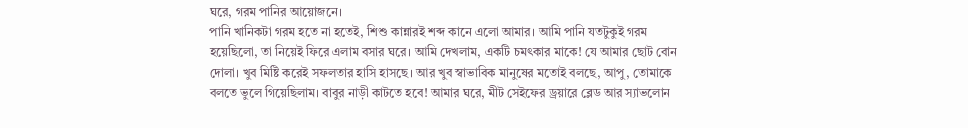ঘরে, গরম পানির আয়োজনে।
পানি খানিকটা গরম হতে না হতেই, শিশু কান্নারই শব্দ কানে এলো আমার। আমি পানি যতটুকুই গরম হয়েছিলো, তা নিয়েই ফিরে এলাম বসার ঘরে। আমি দেখলাম, একটি চমৎকার মাকে! যে আমার ছোট বোন দোলা। খুব মিষ্টি করেই সফলতার হাসি হাসছে। আর খুব স্বাভাবিক মানুষের মতোই বলছে, আপু, তোমাকে বলতে ভুলে গিয়েছিলাম। বাবুর নাড়ী কাটতে হবে! আমার ঘরে, মীট সেইফের ড্রয়ারে ব্লেড আর স্যাভলোন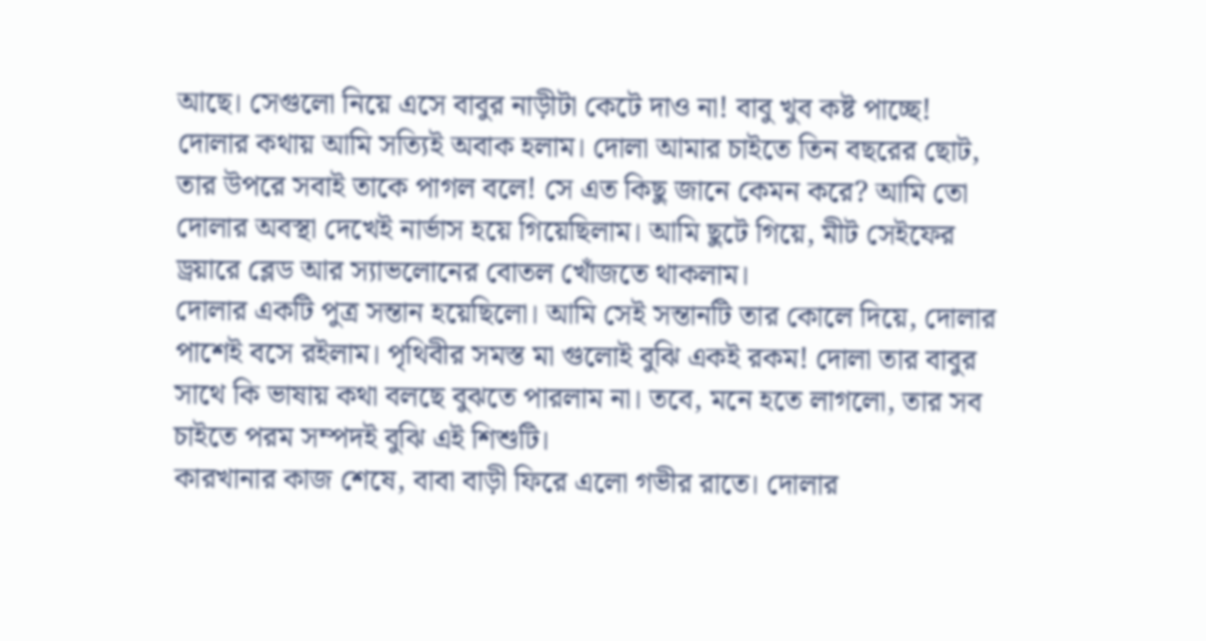আছে। সেগুলো নিয়ে এসে বাবুর নাড়ীটা কেটে দাও না! বাবু খুব কষ্ট পাচ্ছে!
দোলার কথায় আমি সত্যিই অবাক হলাম। দোলা আমার চাইতে তিন বছরের ছোট, তার উপরে সবাই তাকে পাগল বলে! সে এত কিছু জানে কেমন করে? আমি তো দোলার অবস্থা দেখেই নার্ভাস হয়ে গিয়েছিলাম। আমি ছুটে গিয়ে, মীট সেইফের ড্রয়ারে ব্লেড আর স্যাভলোনের বোতল খোঁজতে থাকলাম।
দোলার একটি পুত্র সন্তান হয়েছিলো। আমি সেই সন্তানটি তার কোলে দিয়ে, দোলার পাশেই বসে রইলাম। পৃথিবীর সমস্ত মা গুলোই বুঝি একই রকম! দোলা তার বাবুর সাথে কি ভাষায় কথা বলছে বুঝতে পারলাম না। তবে, মনে হতে লাগলো, তার সব চাইতে পরম সম্পদই বুঝি এই শিশুটি।
কারখানার কাজ শেষে, বাবা বাড়ী ফিরে এলো গভীর রাতে। দোলার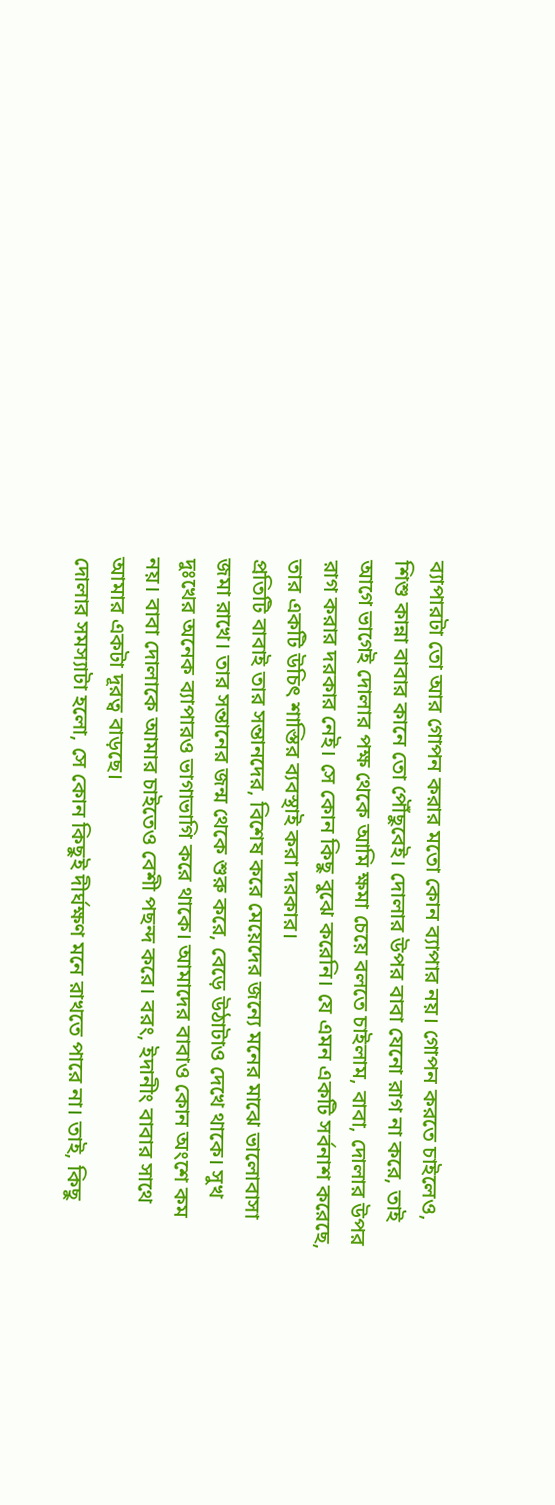ব্যাপারটা তো আর গোপন করার মতো কোন ব্যাপার নয়। গোপন করতে চাইলেও, শিশু কান্না বাবার কানে তো পৌঁছুবেই। দোলার উপর বাবা যেনো রাগ না করে, তাই আগে ভাগেই দোলার পক্ষ থেকে আমি ক্ষমা চেয়ে বলতে চাইলাম, বাবা, দোলার উপর রাগ করার দরকার নেই। সে কোন কিছু বুঝে করেনি। যে এমন একটি সর্বনাশ করেছে, তার একটি উচিৎ শাস্তির ব্যবস্থাই করা দরকার।
প্রতিটি বাবাই তার সন্তানদের, বিশেষ করে মেয়েদের জন্যে মনের মাঝে ভালোবাসা জমা রাখে। তার সন্তানের জন্ম থেকে শুরু করে, বেড়ে উঠাটাও দেখে থাকে। সুখ দুঃখের অনেক ব্যাপারও ভাগাভাগি করে থাকে। আমাদের বাবাও কোন অংশে কম নয়। বাবা দোলাকে আমার চাইতেও বেশী পছন্দ করে। বরং, ইদানীং বাবার সাথে আমার একটা দূরত্ব বাড়ছে।
দোলার সমস্যাটা হলো, সে কোন কিছুই দীর্ঘক্ষণ মনে রাখতে পারে না। তাই, কিছু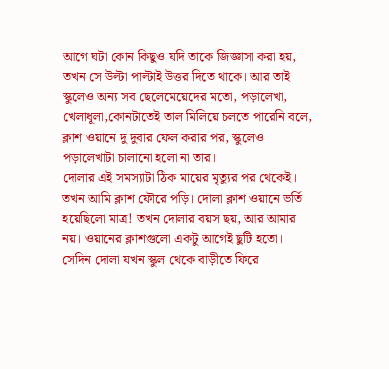আগে ঘটা কোন কিছুও যদি তাকে জিজ্ঞাসা করা হয়, তখন সে উল্টা পাল্টাই উত্তর দিতে থাকে। আর তাই স্কুলেও অন্য সব ছেলেমেয়েদের মতো, পড়ালেখা, খেলাধূলা,কোনটাতেই তাল মিলিয়ে চলতে পারেনি বলে, ক্লাশ ওয়ানে দু দুবার ফেল করার পর, স্কুলেও পড়ালেখাটা চালানো হলো না তার।
দোলার এই সমস্যাটা ঠিক মায়ের মৃত্যুর পর থেকেই। তখন আমি ক্লাশ ফৌরে পড়ি। দোলা ক্লাশ ওয়ানে ভর্তি হয়েছিলো মাত্র! তখন দোলার বয়স ছয়, আর আমার নয়। ওয়ানের ক্লাশগুলো একটু আগেই ছুটি হতো। সেদিন দোলা যখন স্কুল থেকে বাড়ীতে ফিরে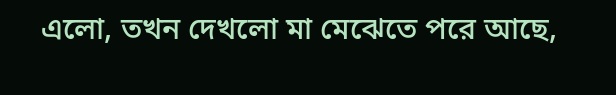এলো, তখন দেখলো মা মেঝেতে পরে আছে,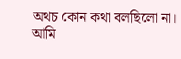অথচ কোন কথা বলছিলো না। আমি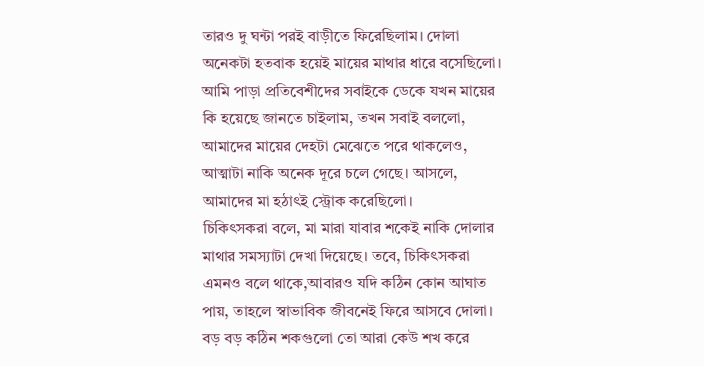তারও দু ঘন্টা পরই বাড়ীতে ফিরেছিলাম। দোলা অনেকটা হতবাক হয়েই মায়ের মাথার ধারে বসেছিলো। আমি পাড়া প্রতিবেশীদের সবাইকে ডেকে যখন মায়ের কি হয়েছে জানতে চাইলাম, তখন সবাই বললো, আমাদের মায়ের দেহটা মেঝেতে পরে থাকলেও, আত্মাটা নাকি অনেক দূরে চলে গেছে। আসলে, আমাদের মা হঠাৎই স্ট্রোক করেছিলো।
চিকিৎসকরা বলে, মা মারা যাবার শকেই নাকি দোলার মাথার সমস্যাটা দেখা দিয়েছে। তবে, চিকিৎসকরা এমনও বলে থাকে,আবারও যদি কঠিন কোন আঘাত পায়, তাহলে স্বাভাবিক জীবনেই ফিরে আসবে দোলা। বড় বড় কঠিন শকগুলো তো আরা কেউ শখ করে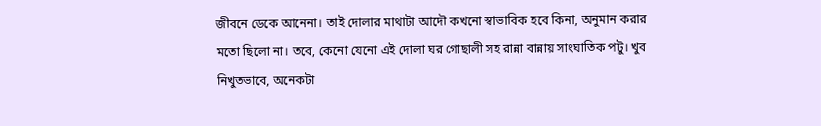জীবনে ডেকে আনেনা। তাই দোলার মাথাটা আদৌ কখনো স্বাভাবিক হবে কিনা, অনুমান করার মতো ছিলো না। তবে, কেনো যেনো এই দোলা ঘর গোছালী সহ রান্না বান্নায় সাংঘাতিক পটু। খুব নিখুতভাবে, অনেকটা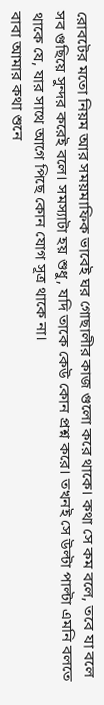রোবটের মতো নিয়ম আর সময়মাফিক ভাবেই ঘর গোছালীর কাজ গুলো করে থাকে। কথা সে কম বলে, তবে যা বলে সব গুছিয়ে সুন্দর করেই বলে। সমস্যাটা হয় শুধু, যদি তাকে কেউ কোন প্রশ্ন করে। তখনই সে উল্টা পাল্টা এমনি বলতে থাকে যে, যার সাথে আগে পিছে কোন যোগ সূত্র থাকে না।
বাবা আমার কথা শুনে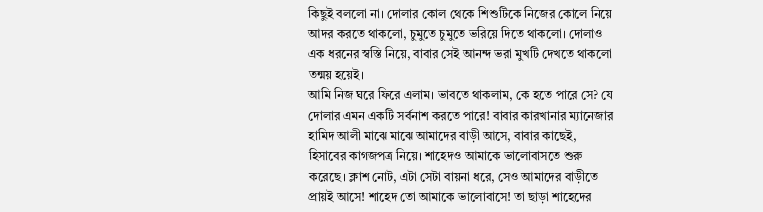কিছুই বললো না। দোলার কোল থেকে শিশুটিকে নিজের কোলে নিয়ে আদর করতে থাকলো, চুমুতে চুমুতে ভরিয়ে দিতে থাকলো। দোলাও এক ধরনের স্বস্তি নিয়ে, বাবার সেই আনন্দ ভরা মুখটি দেখতে থাকলো তন্ময় হয়েই।
আমি নিজ ঘরে ফিরে এলাম। ভাবতে থাকলাম, কে হতে পারে সে? যে দোলার এমন একটি সর্বনাশ করতে পারে! বাবার কারখানার ম্যানেজার হামিদ আলী মাঝে মাঝে আমাদের বাড়ী আসে, বাবার কাছেই, হিসাবের কাগজপত্র নিয়ে। শাহেদও আমাকে ভালোবাসতে শুরু করেছে। ক্লাশ নোট, এটা সেটা বায়না ধরে, সেও আমাদের বাড়ীতে প্রায়ই আসে! শাহেদ তো আমাকে ভালোবাসে! তা ছাড়া শাহেদের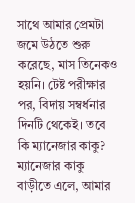সাথে আমার প্রেমটা জমে উঠতে শুরু করেছে, মাস তিনেকও হয়নি। টেষ্ট পরীক্ষার পর, বিদায় সম্বর্ধনার দিনটি থেকেই। তবে কি ম্যানেজার কাকু?
ম্যানেজার কাকু বাড়ীতে এলে, আমার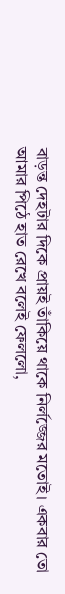বাড়ন্ত দেহটার দিকে প্রায়ই তাঁকিয়ে থাকে নির্লজ্জের মতোই। একবার তো আমার পিঠে হাত রেখে বলেই ফেললো,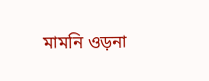মামনি ওড়না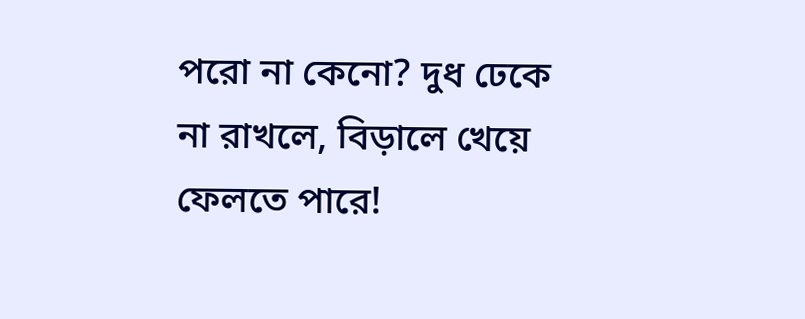পরো না কেনো? দুধ ঢেকে না রাখলে, বিড়ালে খেয়ে ফেলতে পারে!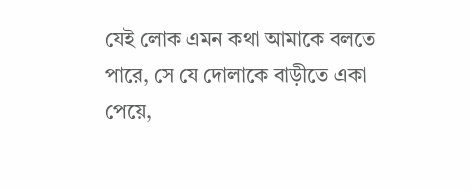যেই লোক এমন কথা আমাকে বলতে পারে, সে যে দোলাকে বাড়ীতে একা পেয়ে,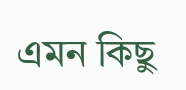এমন কিছু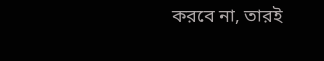করবে না, তারই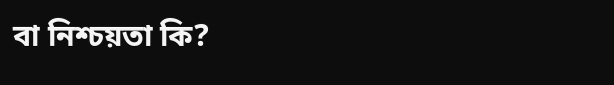বা নিশ্চয়তা কি?